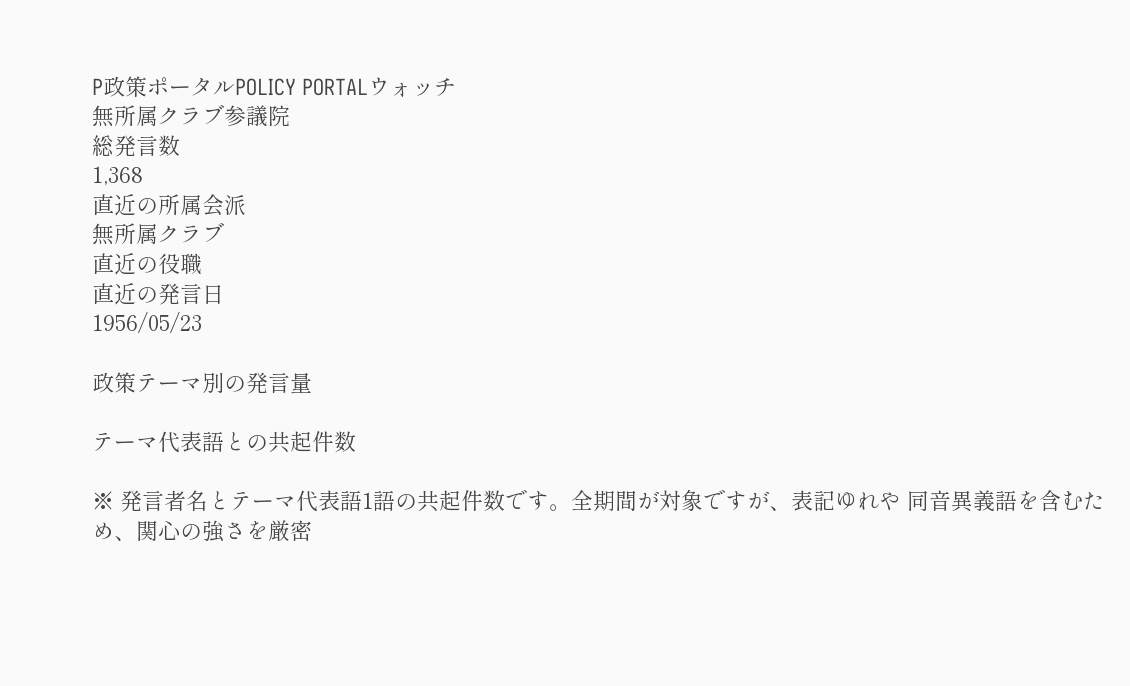P政策ポータルPOLICY PORTALウォッチ
無所属クラブ参議院
総発言数
1,368
直近の所属会派
無所属クラブ
直近の役職
直近の発言日
1956/05/23

政策テーマ別の発言量

テーマ代表語との共起件数

※ 発言者名とテーマ代表語1語の共起件数です。全期間が対象ですが、表記ゆれや 同音異義語を含むため、関心の強さを厳密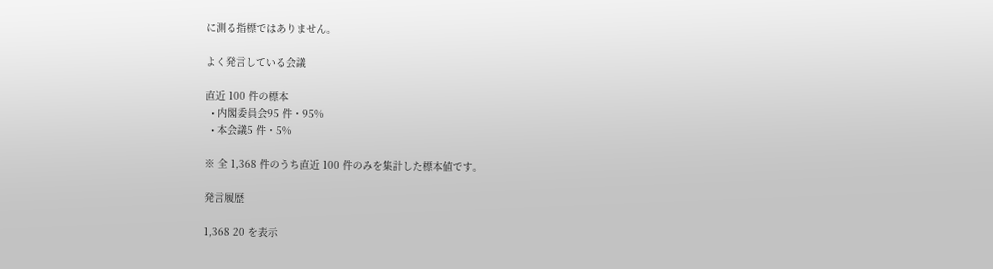に測る指標ではありません。

よく発言している会議

直近 100 件の標本
  • 内閣委員会95 件・95%
  • 本会議5 件・5%

※ 全 1,368 件のうち直近 100 件のみを集計した標本値です。

発言履歴

1,368 20 を表示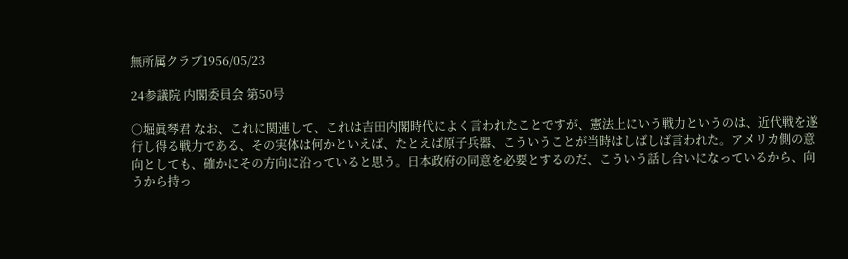無所属クラブ1956/05/23

24参議院 内閣委員会 第50号

○堀眞琴君 なお、これに関連して、これは吉田内閣時代によく言われたことですが、憲法上にいう戦力というのは、近代戦を遂行し得る戦力である、その実体は何かといえば、たとえば原子兵器、こういうことが当時はしばしば言われた。アメリカ側の意向としても、確かにその方向に沿っていると思う。日本政府の同意を必要とするのだ、こういう話し合いになっているから、向うから持っ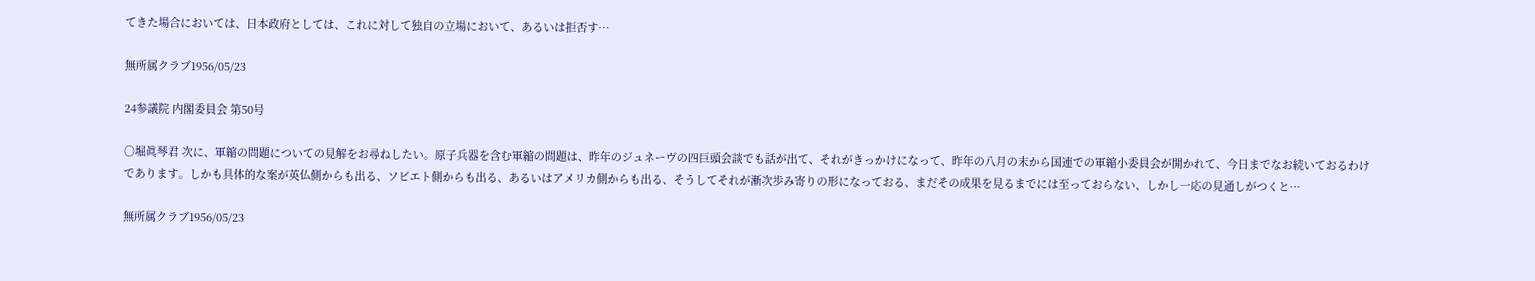てきた場合においては、日本政府としては、これに対して独自の立場において、あるいは拒否す…

無所属クラブ1956/05/23

24参議院 内閣委員会 第50号

○堀眞琴君 次に、軍縮の問題についての見解をお尋ねしたい。原子兵器を含む軍縮の問題は、昨年のジュネーヴの四巨頭会談でも話が出て、それがきっかけになって、昨年の八月の末から国連での軍縮小委員会が開かれて、今日までなお続いておるわけであります。しかも具体的な案が英仏側からも出る、ソビエト側からも出る、あるいはアメリカ側からも出る、そうしてそれが漸次歩み寄りの形になっておる、まだその成果を見るまでには至っておらない、しかし一応の見通しがつくと…

無所属クラブ1956/05/23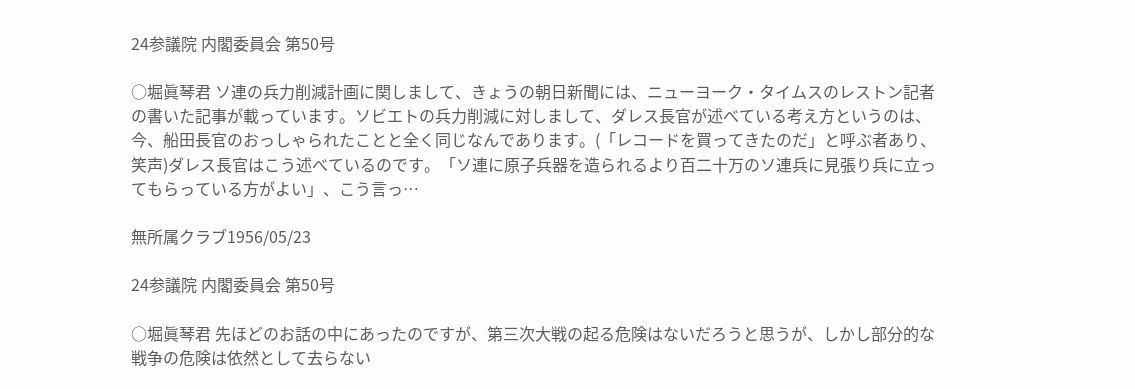24参議院 内閣委員会 第50号

○堀眞琴君 ソ連の兵力削減計画に関しまして、きょうの朝日新聞には、ニューヨーク・タイムスのレストン記者の書いた記事が載っています。ソビエトの兵力削減に対しまして、ダレス長官が述べている考え方というのは、今、船田長官のおっしゃられたことと全く同じなんであります。(「レコードを買ってきたのだ」と呼ぶ者あり、笑声)ダレス長官はこう述べているのです。「ソ連に原子兵器を造られるより百二十万のソ連兵に見張り兵に立ってもらっている方がよい」、こう言っ…

無所属クラブ1956/05/23

24参議院 内閣委員会 第50号

○堀眞琴君 先ほどのお話の中にあったのですが、第三次大戦の起る危険はないだろうと思うが、しかし部分的な戦争の危険は依然として去らない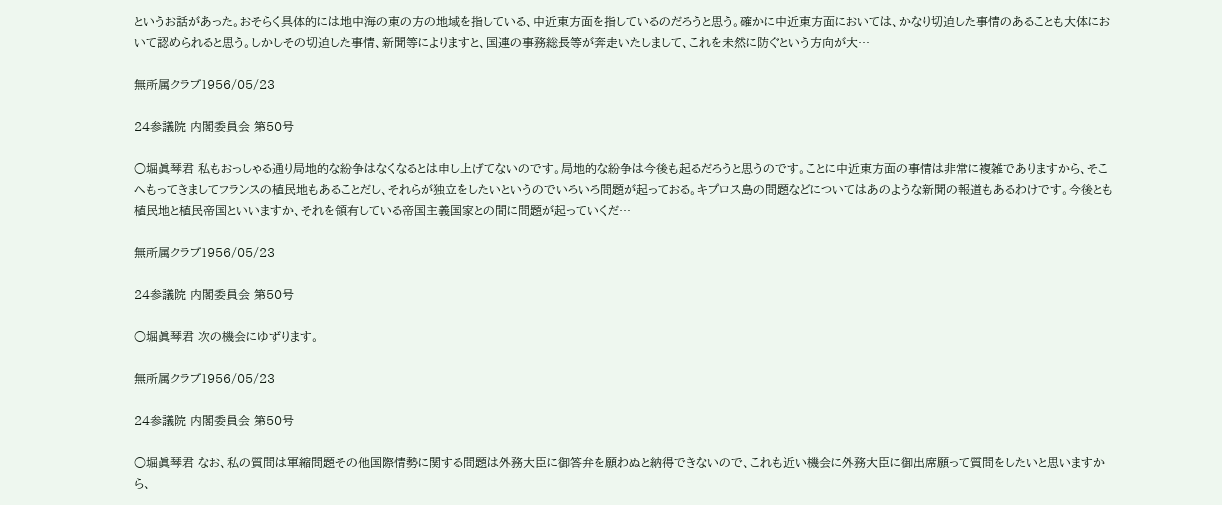というお話があった。おそらく具体的には地中海の東の方の地域を指している、中近東方面を指しているのだろうと思う。確かに中近東方面においては、かなり切迫した事情のあることも大体において認められると思う。しかしその切迫した事情、新聞等によりますと、国連の事務総長等が奔走いたしまして、これを未然に防ぐという方向が大…

無所属クラブ1956/05/23

24参議院 内閣委員会 第50号

○堀眞琴君 私もおっしゃる通り局地的な紛争はなくなるとは申し上げてないのです。局地的な紛争は今後も起るだろうと思うのです。ことに中近東方面の事情は非常に複雑でありますから、そこへもってきましてフランスの植民地もあることだし、それらが独立をしたいというのでいろいろ問題が起っておる。キプロス島の問題などについてはあのような新聞の報道もあるわけです。今後とも植民地と植民帝国といいますか、それを領有している帝国主義国家との間に問題が起っていくだ…

無所属クラブ1956/05/23

24参議院 内閣委員会 第50号

○堀眞琴君 次の機会にゆずります。

無所属クラブ1956/05/23

24参議院 内閣委員会 第50号

○堀眞琴君 なお、私の質問は軍縮問題その他国際情勢に関する問題は外務大臣に御答弁を願わぬと納得できないので、これも近い機会に外務大臣に御出席願って質問をしたいと思いますから、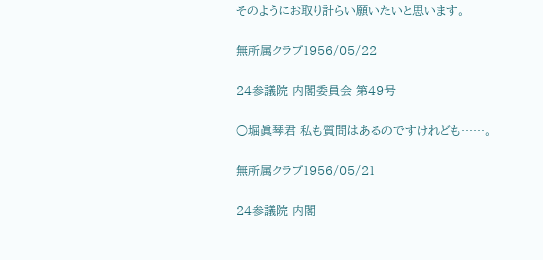そのようにお取り計らい願いたいと思います。

無所属クラブ1956/05/22

24参議院 内閣委員会 第49号

○堀眞琴君 私も質問はあるのですけれども……。

無所属クラブ1956/05/21

24参議院 内閣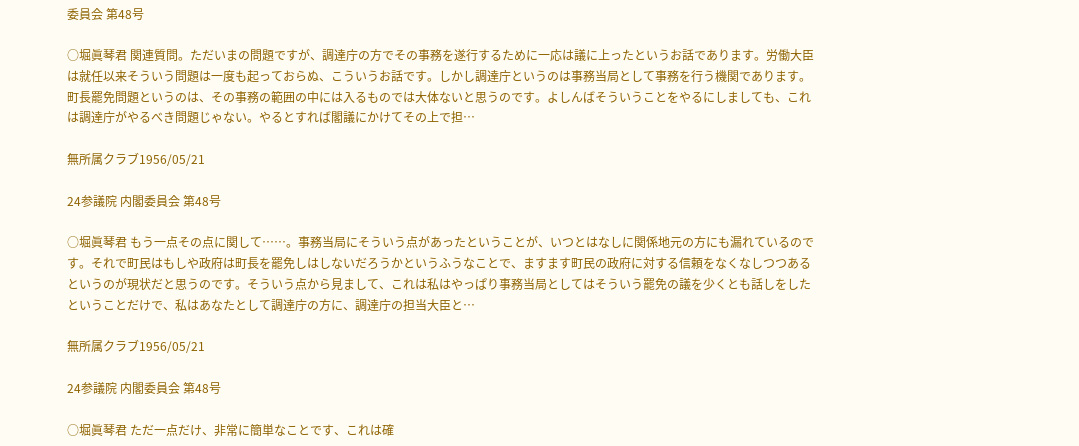委員会 第48号

○堀眞琴君 関連質問。ただいまの問題ですが、調達庁の方でその事務を遂行するために一応は議に上ったというお話であります。労働大臣は就任以来そういう問題は一度も起っておらぬ、こういうお話です。しかし調達庁というのは事務当局として事務を行う機関であります。町長罷免問題というのは、その事務の範囲の中には入るものでは大体ないと思うのです。よしんばそういうことをやるにしましても、これは調達庁がやるべき問題じゃない。やるとすれば閣議にかけてその上で担…

無所属クラブ1956/05/21

24参議院 内閣委員会 第48号

○堀眞琴君 もう一点その点に関して……。事務当局にそういう点があったということが、いつとはなしに関係地元の方にも漏れているのです。それで町民はもしや政府は町長を罷免しはしないだろうかというふうなことで、ますます町民の政府に対する信頼をなくなしつつあるというのが現状だと思うのです。そういう点から見まして、これは私はやっぱり事務当局としてはそういう罷免の議を少くとも話しをしたということだけで、私はあなたとして調達庁の方に、調達庁の担当大臣と…

無所属クラブ1956/05/21

24参議院 内閣委員会 第48号

○堀眞琴君 ただ一点だけ、非常に簡単なことです、これは確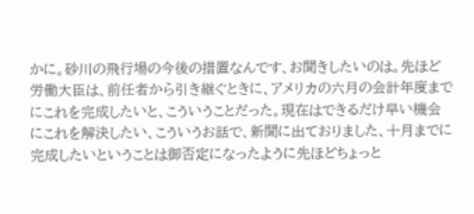かに。砂川の飛行場の今後の措置なんです、お聞きしたいのは。先ほど労働大臣は、前任者から引き継ぐときに、アメリカの六月の会計年度までにこれを完成したいと、こういうことだった。現在はできるだけ早い機会にこれを解決したい、こういうお話で、新聞に出ておりました、十月までに完成したいということは御否定になったように先ほどちょっと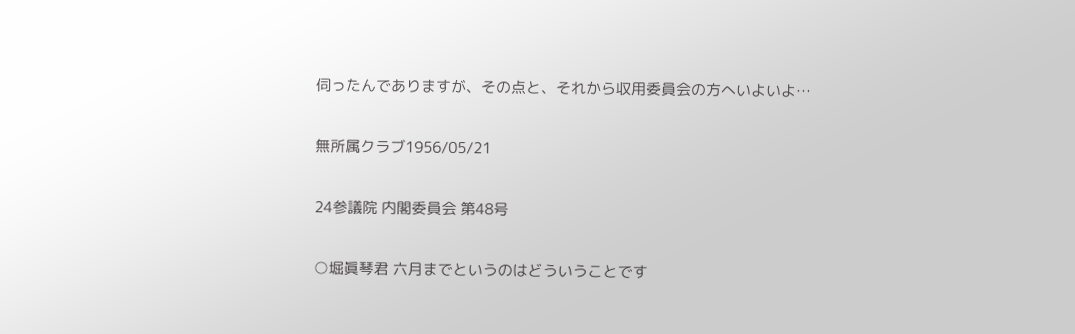伺ったんでありますが、その点と、それから収用委員会の方へいよいよ…

無所属クラブ1956/05/21

24参議院 内閣委員会 第48号

○堀眞琴君 六月までというのはどういうことです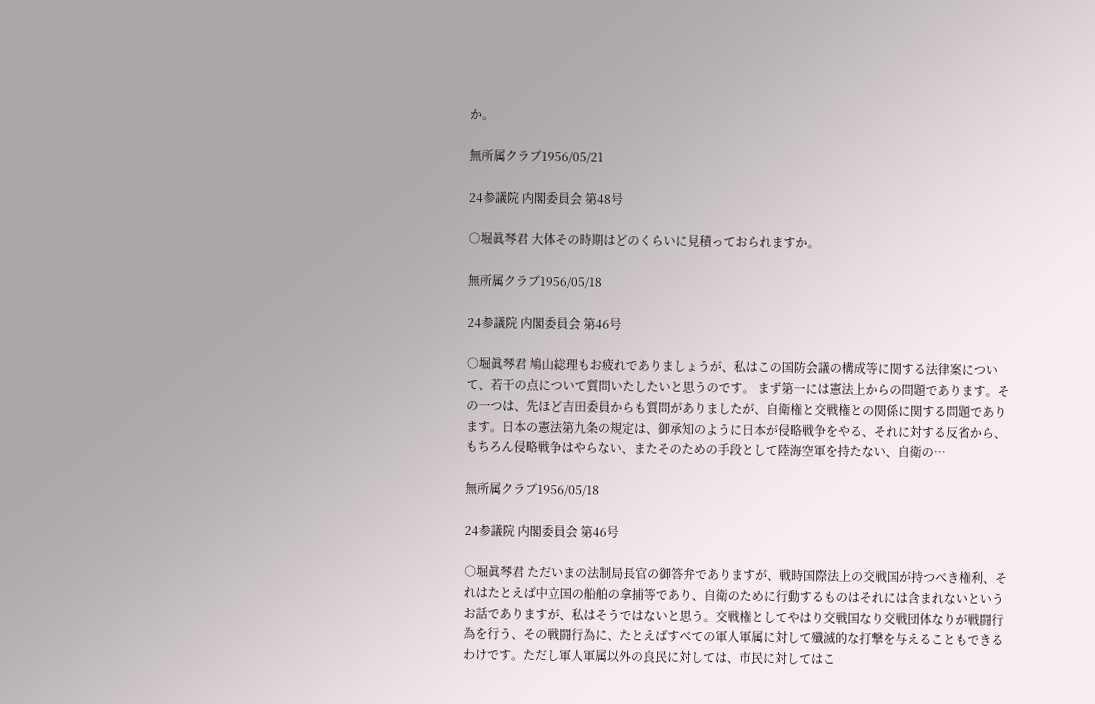か。

無所属クラブ1956/05/21

24参議院 内閣委員会 第48号

○堀眞琴君 大体その時期はどのくらいに見積っておられますか。

無所属クラブ1956/05/18

24参議院 内閣委員会 第46号

○堀眞琴君 鳩山総理もお疲れでありましょうが、私はこの国防会議の構成等に関する法律案について、若干の点について質問いたしたいと思うのです。 まず第一には憲法上からの問題であります。その一つは、先ほど吉田委員からも質問がありましたが、自衛権と交戦権との関係に関する問題であります。日本の憲法第九条の規定は、御承知のように日本が侵略戦争をやる、それに対する反省から、もちろん侵略戦争はやらない、またそのための手段として陸海空軍を持たない、自衛の…

無所属クラブ1956/05/18

24参議院 内閣委員会 第46号

○堀眞琴君 ただいまの法制局長官の御答弁でありますが、戦時国際法上の交戦国が持つべき権利、それはたとえば中立国の船舶の拿捕等であり、自衛のために行動するものはそれには含まれないというお話でありますが、私はそうではないと思う。交戦権としてやはり交戦国なり交戦団体なりが戦闘行為を行う、その戦闘行為に、たとえばすべての軍人軍属に対して殲滅的な打撃を与えることもできるわけです。ただし軍人軍属以外の良民に対しては、市民に対してはこ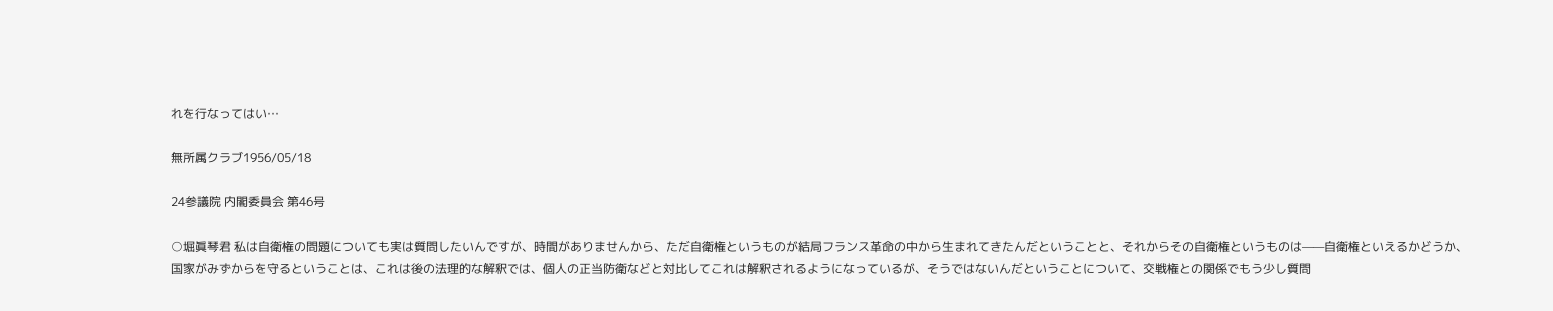れを行なってはい…

無所属クラブ1956/05/18

24参議院 内閣委員会 第46号

○堀眞琴君 私は自衛権の問題についても実は質問したいんですが、時間がありませんから、ただ自衛権というものが結局フランス革命の中から生まれてきたんだということと、それからその自衛権というものは——自衛権といえるかどうか、国家がみずからを守るということは、これは後の法理的な解釈では、個人の正当防衛などと対比してこれは解釈されるようになっているが、そうではないんだということについて、交戦権との関係でもう少し質問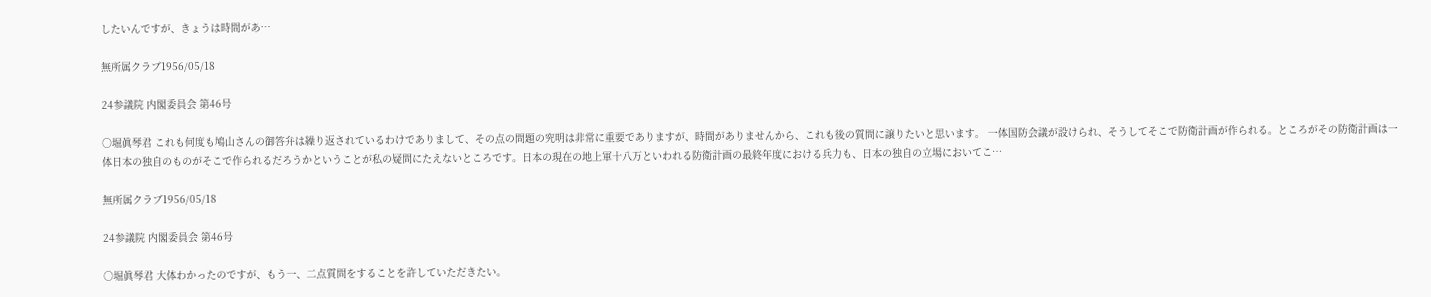したいんですが、きょうは時間があ…

無所属クラブ1956/05/18

24参議院 内閣委員会 第46号

○堀眞琴君 これも何度も鳩山さんの御答弁は繰り返されているわけでありまして、その点の問題の究明は非常に重要でありますが、時間がありませんから、これも後の質問に譲りたいと思います。 一体国防会議が設けられ、そうしてそこで防衛計画が作られる。ところがその防衛計画は一体日本の独自のものがそこで作られるだろうかということが私の疑問にたえないところです。日本の現在の地上軍十八万といわれる防衛計画の最終年度における兵力も、日本の独自の立場においてこ…

無所属クラブ1956/05/18

24参議院 内閣委員会 第46号

○堀眞琴君 大体わかったのですが、もう一、二点質問をすることを許していただきたい。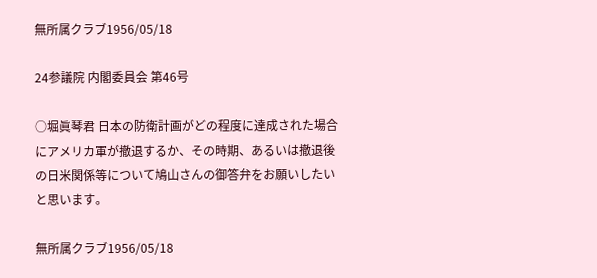無所属クラブ1956/05/18

24参議院 内閣委員会 第46号

○堀眞琴君 日本の防衛計画がどの程度に達成された場合にアメリカ軍が撤退するか、その時期、あるいは撤退後の日米関係等について鳩山さんの御答弁をお願いしたいと思います。

無所属クラブ1956/05/18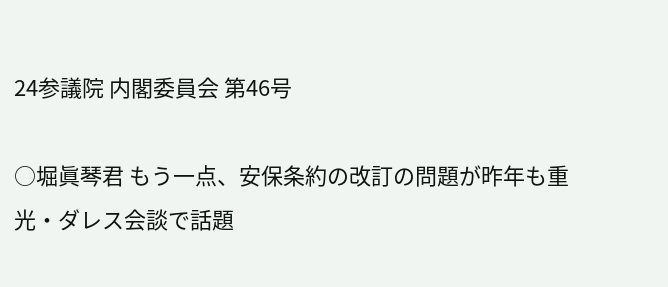24参議院 内閣委員会 第46号

○堀眞琴君 もう一点、安保条約の改訂の問題が昨年も重光・ダレス会談で話題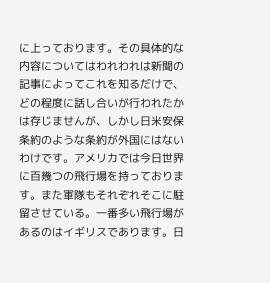に上っております。その具体的な内容についてはわれわれは新聞の記事によってこれを知るだけで、どの程度に話し合いが行われたかは存じませんが、しかし日米安保条約のような条約が外国にはないわけです。アメリカでは今日世界に百幾つの飛行場を持っております。また軍隊もそれぞれそこに駐留させている。一番多い飛行場があるのはイギリスであります。日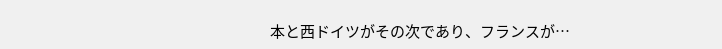本と西ドイツがその次であり、フランスが…